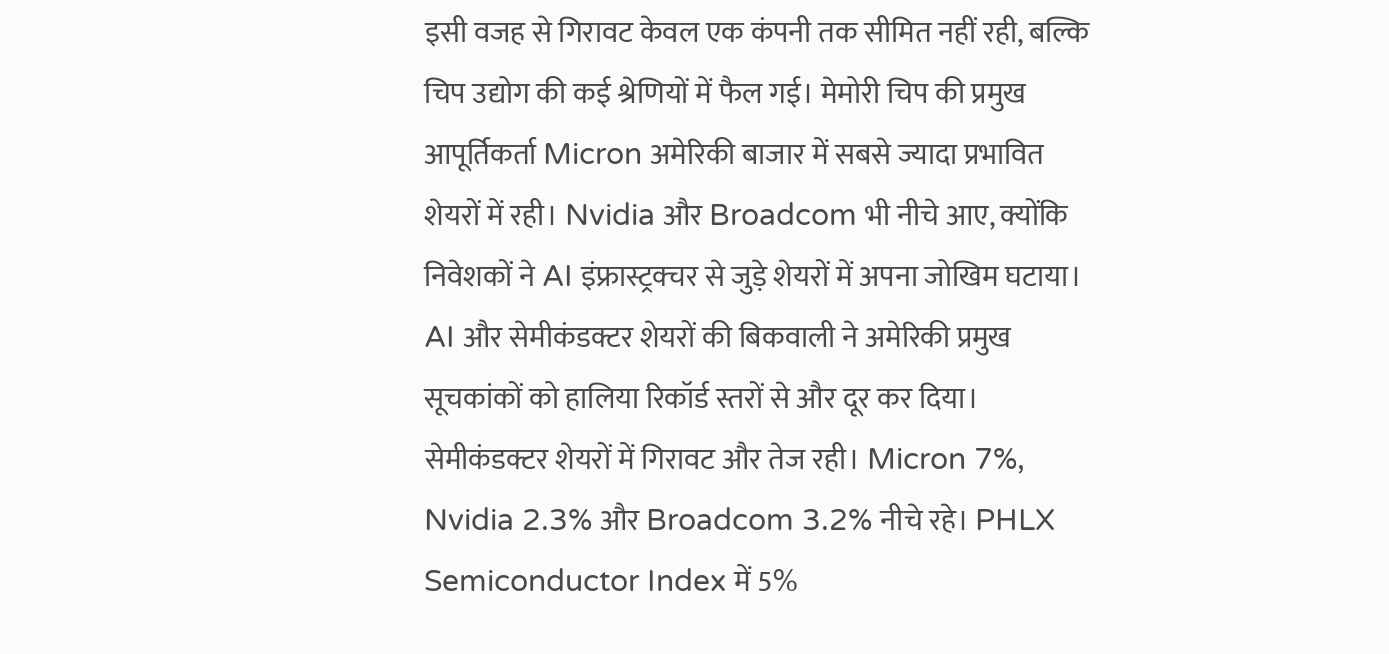इसी वजह से गिरावट केवल एक कंपनी तक सीमित नहीं रही, बल्कि चिप उद्योग की कई श्रेणियों में फैल गई। मेमोरी चिप की प्रमुख आपूर्तिकर्ता Micron अमेरिकी बाजार में सबसे ज्यादा प्रभावित शेयरों में रही। Nvidia और Broadcom भी नीचे आए, क्योंकि निवेशकों ने AI इंफ्रास्ट्रक्चर से जुड़े शेयरों में अपना जोखिम घटाया।
AI और सेमीकंडक्टर शेयरों की बिकवाली ने अमेरिकी प्रमुख सूचकांकों को हालिया रिकॉर्ड स्तरों से और दूर कर दिया।
सेमीकंडक्टर शेयरों में गिरावट और तेज रही। Micron 7%, Nvidia 2.3% और Broadcom 3.2% नीचे रहे। PHLX Semiconductor Index में 5%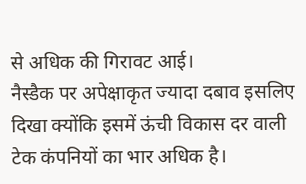से अधिक की गिरावट आई।
नैस्डैक पर अपेक्षाकृत ज्यादा दबाव इसलिए दिखा क्योंकि इसमें ऊंची विकास दर वाली टेक कंपनियों का भार अधिक है।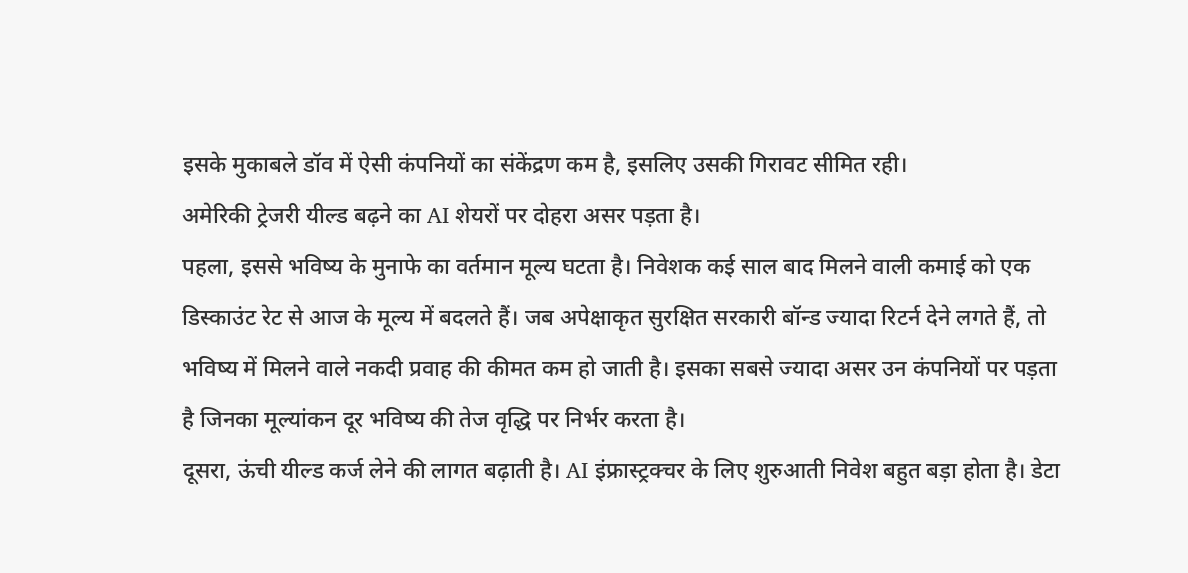इसके मुकाबले डॉव में ऐसी कंपनियों का संकेंद्रण कम है, इसलिए उसकी गिरावट सीमित रही।
अमेरिकी ट्रेजरी यील्ड बढ़ने का AI शेयरों पर दोहरा असर पड़ता है।
पहला, इससे भविष्य के मुनाफे का वर्तमान मूल्य घटता है। निवेशक कई साल बाद मिलने वाली कमाई को एक डिस्काउंट रेट से आज के मूल्य में बदलते हैं। जब अपेक्षाकृत सुरक्षित सरकारी बॉन्ड ज्यादा रिटर्न देने लगते हैं, तो भविष्य में मिलने वाले नकदी प्रवाह की कीमत कम हो जाती है। इसका सबसे ज्यादा असर उन कंपनियों पर पड़ता है जिनका मूल्यांकन दूर भविष्य की तेज वृद्धि पर निर्भर करता है।
दूसरा, ऊंची यील्ड कर्ज लेने की लागत बढ़ाती है। AI इंफ्रास्ट्रक्चर के लिए शुरुआती निवेश बहुत बड़ा होता है। डेटा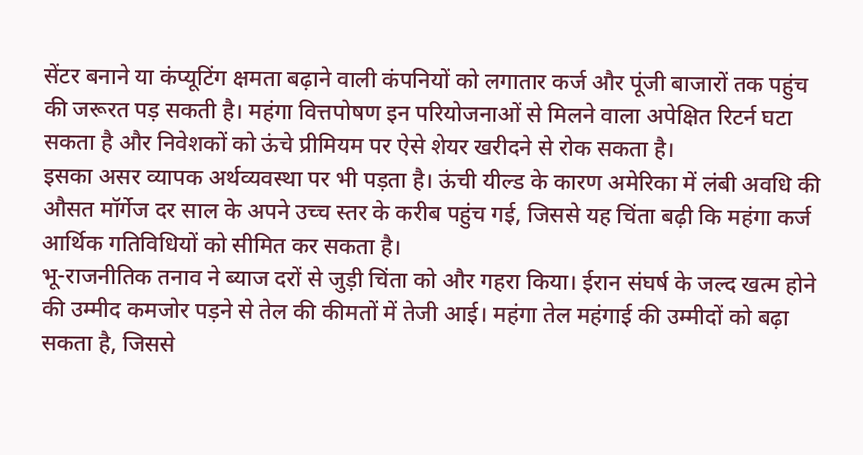सेंटर बनाने या कंप्यूटिंग क्षमता बढ़ाने वाली कंपनियों को लगातार कर्ज और पूंजी बाजारों तक पहुंच की जरूरत पड़ सकती है। महंगा वित्तपोषण इन परियोजनाओं से मिलने वाला अपेक्षित रिटर्न घटा सकता है और निवेशकों को ऊंचे प्रीमियम पर ऐसे शेयर खरीदने से रोक सकता है।
इसका असर व्यापक अर्थव्यवस्था पर भी पड़ता है। ऊंची यील्ड के कारण अमेरिका में लंबी अवधि की औसत मॉर्गेज दर साल के अपने उच्च स्तर के करीब पहुंच गई, जिससे यह चिंता बढ़ी कि महंगा कर्ज आर्थिक गतिविधियों को सीमित कर सकता है।
भू-राजनीतिक तनाव ने ब्याज दरों से जुड़ी चिंता को और गहरा किया। ईरान संघर्ष के जल्द खत्म होने की उम्मीद कमजोर पड़ने से तेल की कीमतों में तेजी आई। महंगा तेल महंगाई की उम्मीदों को बढ़ा सकता है, जिससे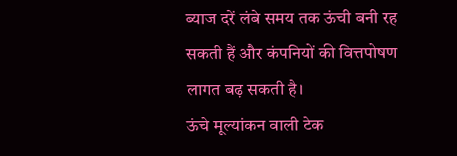ब्याज दरें लंबे समय तक ऊंची बनी रह सकती हैं और कंपनियों की वित्तपोषण लागत बढ़ सकती है।
ऊंचे मूल्यांकन वाली टेक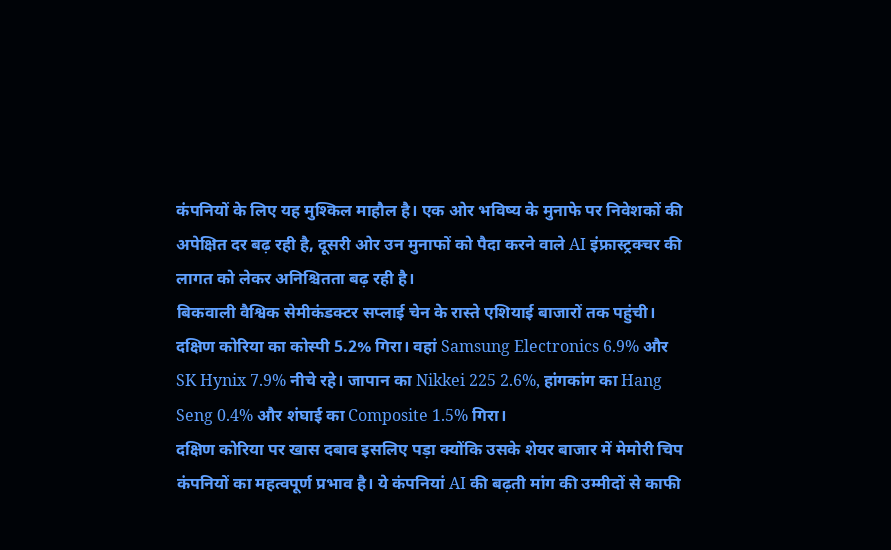कंपनियों के लिए यह मुश्किल माहौल है। एक ओर भविष्य के मुनाफे पर निवेशकों की अपेक्षित दर बढ़ रही है, दूसरी ओर उन मुनाफों को पैदा करने वाले AI इंफ्रास्ट्रक्चर की लागत को लेकर अनिश्चितता बढ़ रही है।
बिकवाली वैश्विक सेमीकंडक्टर सप्लाई चेन के रास्ते एशियाई बाजारों तक पहुंची। दक्षिण कोरिया का कोस्पी 5.2% गिरा। वहां Samsung Electronics 6.9% और SK Hynix 7.9% नीचे रहे। जापान का Nikkei 225 2.6%, हांगकांग का Hang Seng 0.4% और शंघाई का Composite 1.5% गिरा।
दक्षिण कोरिया पर खास दबाव इसलिए पड़ा क्योंकि उसके शेयर बाजार में मेमोरी चिप कंपनियों का महत्वपूर्ण प्रभाव है। ये कंपनियां AI की बढ़ती मांग की उम्मीदों से काफी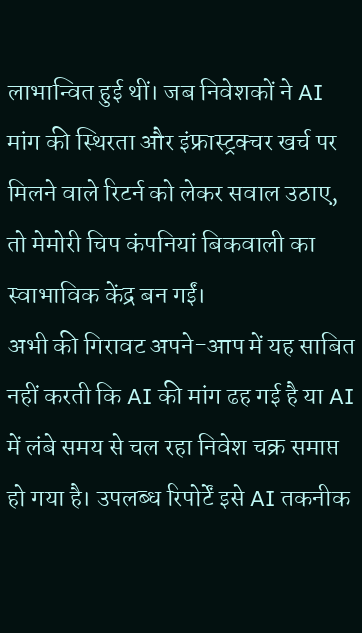लाभान्वित हुई थीं। जब निवेशकों ने AI मांग की स्थिरता और इंफ्रास्ट्रक्चर खर्च पर मिलने वाले रिटर्न को लेकर सवाल उठाए, तो मेमोरी चिप कंपनियां बिकवाली का स्वाभाविक केंद्र बन गईं।
अभी की गिरावट अपने-आप में यह साबित नहीं करती कि AI की मांग ढह गई है या AI में लंबे समय से चल रहा निवेश चक्र समाप्त हो गया है। उपलब्ध रिपोर्टें इसे AI तकनीक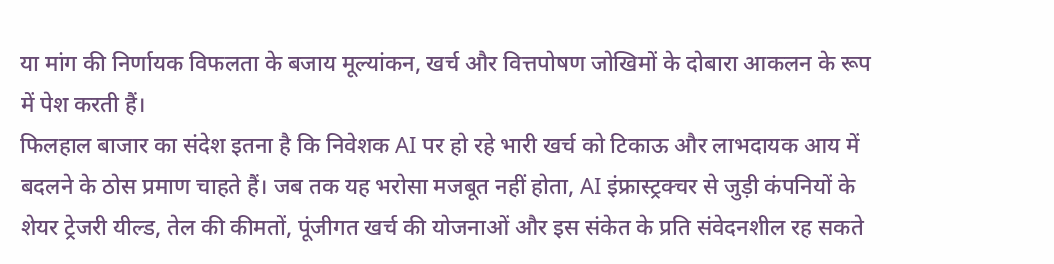या मांग की निर्णायक विफलता के बजाय मूल्यांकन, खर्च और वित्तपोषण जोखिमों के दोबारा आकलन के रूप में पेश करती हैं।
फिलहाल बाजार का संदेश इतना है कि निवेशक AI पर हो रहे भारी खर्च को टिकाऊ और लाभदायक आय में बदलने के ठोस प्रमाण चाहते हैं। जब तक यह भरोसा मजबूत नहीं होता, AI इंफ्रास्ट्रक्चर से जुड़ी कंपनियों के शेयर ट्रेजरी यील्ड, तेल की कीमतों, पूंजीगत खर्च की योजनाओं और इस संकेत के प्रति संवेदनशील रह सकते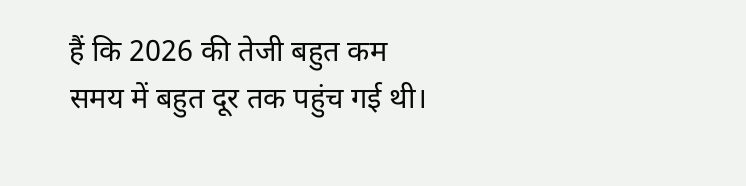हैं कि 2026 की तेजी बहुत कम समय में बहुत दूर तक पहुंच गई थी।